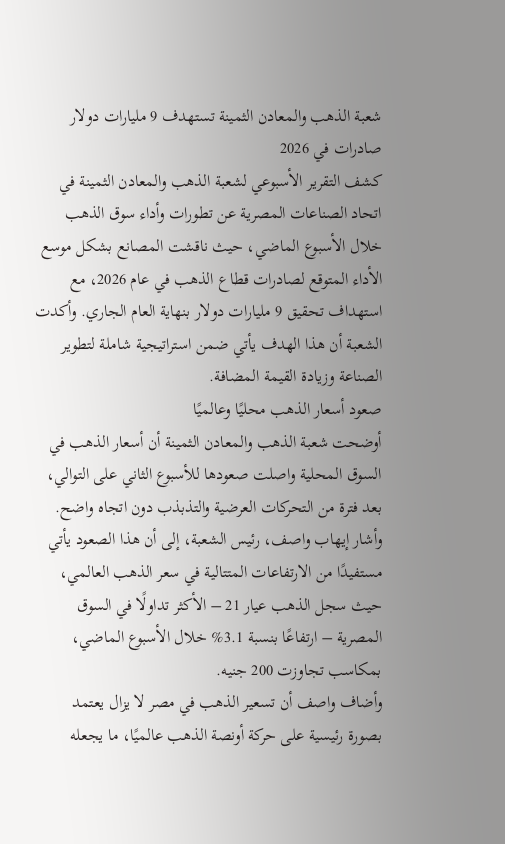شعبة الذهب والمعادن الثمينة تستهدف 9 مليارات دولار صادرات في 2026
كشف التقرير الأسبوعي لشعبة الذهب والمعادن الثمينة في اتحاد الصناعات المصرية عن تطورات وأداء سوق الذهب خلال الأسبوع الماضي، حيث ناقشت المصانع بشكل موسع الأداء المتوقع لصادرات قطاع الذهب في عام 2026، مع استهداف تحقيق 9 مليارات دولار بنهاية العام الجاري. وأكدت الشعبة أن هذا الهدف يأتي ضمن استراتيجية شاملة لتطوير الصناعة وزيادة القيمة المضافة.
صعود أسعار الذهب محليًا وعالميًا
أوضحت شعبة الذهب والمعادن الثمينة أن أسعار الذهب في السوق المحلية واصلت صعودها للأسبوع الثاني على التوالي، بعد فترة من التحركات العرضية والتذبذب دون اتجاه واضح. وأشار إيهاب واصف، رئيس الشعبة، إلى أن هذا الصعود يأتي مستفيدًا من الارتفاعات المتتالية في سعر الذهب العالمي، حيث سجل الذهب عيار 21 – الأكثر تداولًا في السوق المصرية – ارتفاعًا بنسبة 3.1% خلال الأسبوع الماضي، بمكاسب تجاوزت 200 جنيه.
وأضاف واصف أن تسعير الذهب في مصر لا يزال يعتمد بصورة رئيسية على حركة أونصة الذهب عالميًا، ما يجعله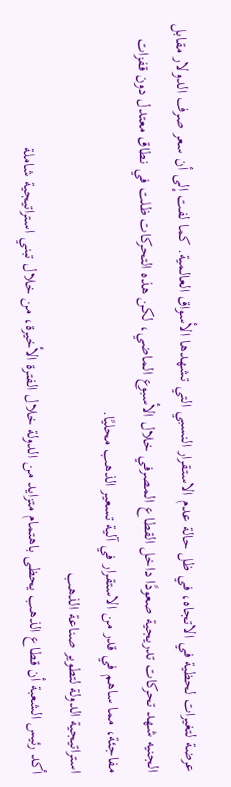عرضة لتغيرات لحظية في الاتجاه، في ظل حالة عدم الاستقرار النسبي التي تشهدها الأسواق العالمية. كما لفت إلى أن سعر صرف الدولار مقابل الجنيه شهد تحركات تدريجية صعودًا داخل القطاع المصرفي خلال الأسبوع الماضي، لكن هذه التحركات ظلت في نطاق معتدل دون قفزات مفاجئة، مما ساهم في قدر من الاستقرار في آلية تسعير الذهب محليًا.
استراتيجية الدولة لتطوير صناعة الذهب
أكد رئيس الشعبة أن قطاع الذهب يحظى باهتمام متزايد من الدولة خلال الفترة الأخيرة، من خلال تبني استراتيجية شاملة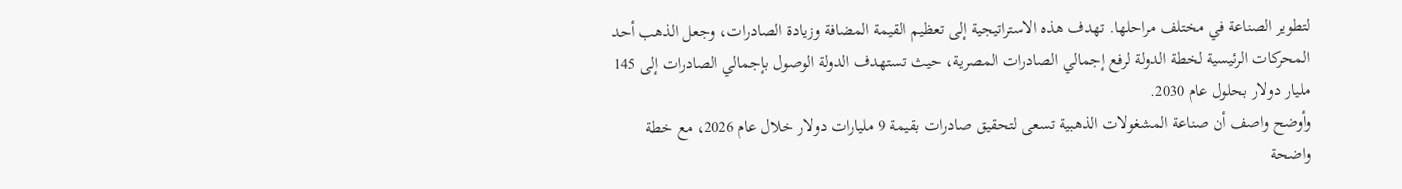لتطوير الصناعة في مختلف مراحلها. تهدف هذه الاستراتيجية إلى تعظيم القيمة المضافة وزيادة الصادرات، وجعل الذهب أحد المحركات الرئيسية لخطة الدولة لرفع إجمالي الصادرات المصرية، حيث تستهدف الدولة الوصول بإجمالي الصادرات إلى 145 مليار دولار بحلول عام 2030.
وأوضح واصف أن صناعة المشغولات الذهبية تسعى لتحقيق صادرات بقيمة 9 مليارات دولار خلال عام 2026، مع خطة واضحة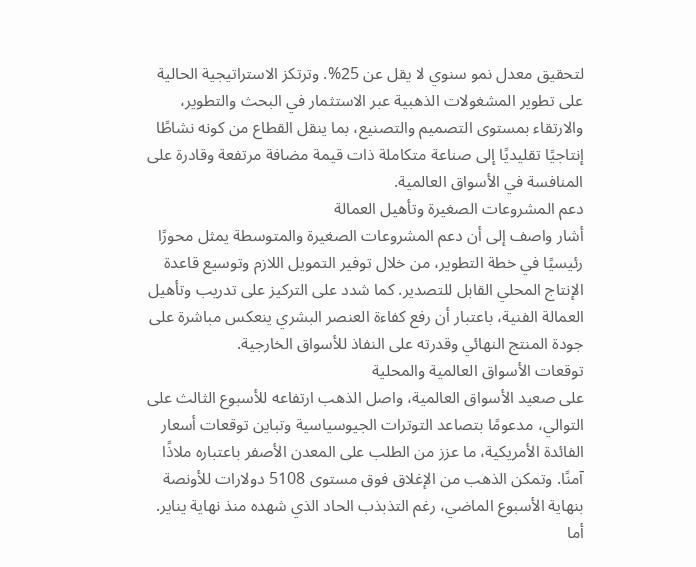لتحقيق معدل نمو سنوي لا يقل عن 25%. وترتكز الاستراتيجية الحالية على تطوير المشغولات الذهبية عبر الاستثمار في البحث والتطوير، والارتقاء بمستوى التصميم والتصنيع، بما ينقل القطاع من كونه نشاطًا إنتاجيًا تقليديًا إلى صناعة متكاملة ذات قيمة مضافة مرتفعة وقادرة على المنافسة في الأسواق العالمية.
دعم المشروعات الصغيرة وتأهيل العمالة
أشار واصف إلى أن دعم المشروعات الصغيرة والمتوسطة يمثل محورًا رئيسيًا في خطة التطوير، من خلال توفير التمويل اللازم وتوسيع قاعدة الإنتاج المحلي القابل للتصدير. كما شدد على التركيز على تدريب وتأهيل العمالة الفنية، باعتبار أن رفع كفاءة العنصر البشري ينعكس مباشرة على جودة المنتج النهائي وقدرته على النفاذ للأسواق الخارجية.
توقعات الأسواق العالمية والمحلية
على صعيد الأسواق العالمية، واصل الذهب ارتفاعه للأسبوع الثالث على التوالي، مدعومًا بتصاعد التوترات الجيوسياسية وتباين توقعات أسعار الفائدة الأمريكية، ما عزز من الطلب على المعدن الأصفر باعتباره ملاذًا آمنًا. وتمكن الذهب من الإغلاق فوق مستوى 5108 دولارات للأونصة بنهاية الأسبوع الماضي، رغم التذبذب الحاد الذي شهده منذ نهاية يناير.
أما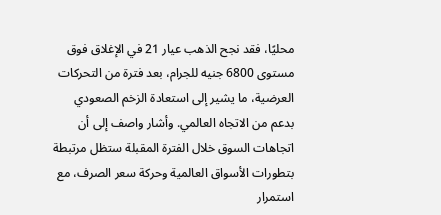محليًا، فقد نجح الذهب عيار 21 في الإغلاق فوق مستوى 6800 جنيه للجرام، بعد فترة من التحركات العرضية، ما يشير إلى استعادة الزخم الصعودي بدعم من الاتجاه العالمي. وأشار واصف إلى أن اتجاهات السوق خلال الفترة المقبلة ستظل مرتبطة بتطورات الأسواق العالمية وحركة سعر الصرف، مع استمرار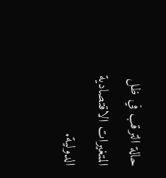حالة الترقب في ظل المتغيرات الاقتصادية الدولية.